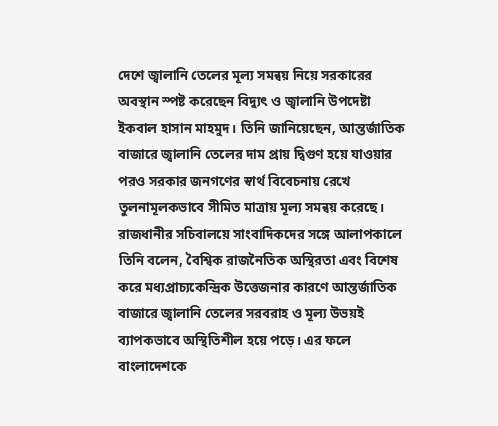দেশে জ্বালানি তেলের মূল্য সমন্বয় নিয়ে সরকারের অবস্থান স্পষ্ট করেছেন বিদ্যুৎ ও জ্বালানি উপদেষ্টা ইকবাল হাসান মাহমুদ। তিনি জানিয়েছেন, আন্তর্জাতিক বাজারে জ্বালানি তেলের দাম প্রায় দ্বিগুণ হয়ে যাওয়ার পরও সরকার জনগণের স্বার্থ বিবেচনায় রেখে তুলনামূলকভাবে সীমিত মাত্রায় মূল্য সমন্বয় করেছে।
রাজধানীর সচিবালয়ে সাংবাদিকদের সঙ্গে আলাপকালে তিনি বলেন, বৈশ্বিক রাজনৈতিক অস্থিরতা এবং বিশেষ করে মধ্যপ্রাচ্যকেন্দ্রিক উত্তেজনার কারণে আন্তর্জাতিক বাজারে জ্বালানি তেলের সরবরাহ ও মূল্য উভয়ই ব্যাপকভাবে অস্থিতিশীল হয়ে পড়ে। এর ফলে বাংলাদেশকে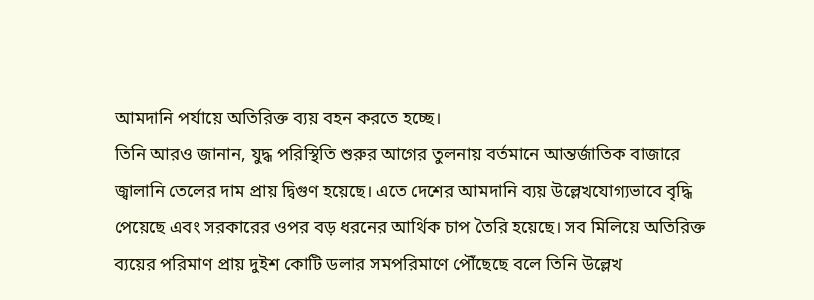আমদানি পর্যায়ে অতিরিক্ত ব্যয় বহন করতে হচ্ছে।
তিনি আরও জানান, যুদ্ধ পরিস্থিতি শুরুর আগের তুলনায় বর্তমানে আন্তর্জাতিক বাজারে জ্বালানি তেলের দাম প্রায় দ্বিগুণ হয়েছে। এতে দেশের আমদানি ব্যয় উল্লেখযোগ্যভাবে বৃদ্ধি পেয়েছে এবং সরকারের ওপর বড় ধরনের আর্থিক চাপ তৈরি হয়েছে। সব মিলিয়ে অতিরিক্ত ব্যয়ের পরিমাণ প্রায় দুইশ কোটি ডলার সমপরিমাণে পৌঁছেছে বলে তিনি উল্লেখ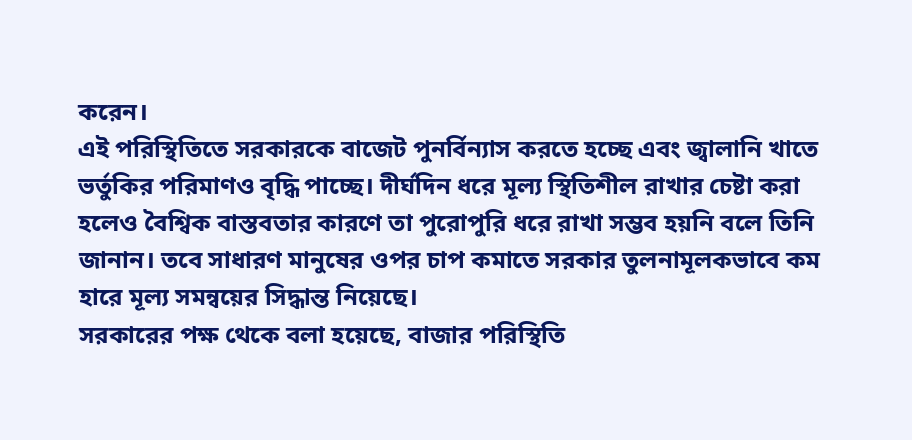করেন।
এই পরিস্থিতিতে সরকারকে বাজেট পুনর্বিন্যাস করতে হচ্ছে এবং জ্বালানি খাতে ভর্তুকির পরিমাণও বৃদ্ধি পাচ্ছে। দীর্ঘদিন ধরে মূল্য স্থিতিশীল রাখার চেষ্টা করা হলেও বৈশ্বিক বাস্তবতার কারণে তা পুরোপুরি ধরে রাখা সম্ভব হয়নি বলে তিনি জানান। তবে সাধারণ মানুষের ওপর চাপ কমাতে সরকার তুলনামূলকভাবে কম হারে মূল্য সমন্বয়ের সিদ্ধান্ত নিয়েছে।
সরকারের পক্ষ থেকে বলা হয়েছে, বাজার পরিস্থিতি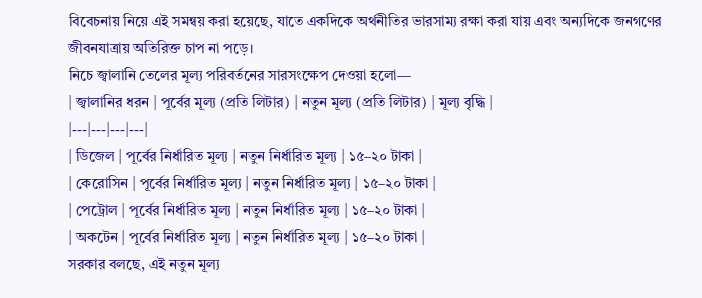বিবেচনায় নিয়ে এই সমন্বয় করা হয়েছে, যাতে একদিকে অর্থনীতির ভারসাম্য রক্ষা করা যায় এবং অন্যদিকে জনগণের জীবনযাত্রায় অতিরিক্ত চাপ না পড়ে।
নিচে জ্বালানি তেলের মূল্য পরিবর্তনের সারসংক্ষেপ দেওয়া হলো—
| জ্বালানির ধরন | পূর্বের মূল্য (প্রতি লিটার) | নতুন মূল্য (প্রতি লিটার) | মূল্য বৃদ্ধি |
|---|---|---|---|
| ডিজেল | পূর্বের নির্ধারিত মূল্য | নতুন নির্ধারিত মূল্য | ১৫–২০ টাকা |
| কেরোসিন | পূর্বের নির্ধারিত মূল্য | নতুন নির্ধারিত মূল্য | ১৫–২০ টাকা |
| পেট্রোল | পূর্বের নির্ধারিত মূল্য | নতুন নির্ধারিত মূল্য | ১৫–২০ টাকা |
| অকটেন | পূর্বের নির্ধারিত মূল্য | নতুন নির্ধারিত মূল্য | ১৫–২০ টাকা |
সরকার বলছে, এই নতুন মূল্য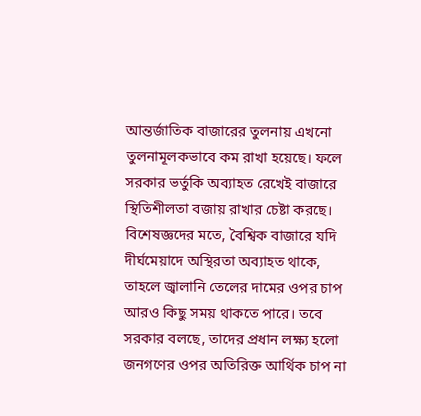আন্তর্জাতিক বাজারের তুলনায় এখনো তুলনামূলকভাবে কম রাখা হয়েছে। ফলে সরকার ভর্তুকি অব্যাহত রেখেই বাজারে স্থিতিশীলতা বজায় রাখার চেষ্টা করছে।
বিশেষজ্ঞদের মতে, বৈশ্বিক বাজারে যদি দীর্ঘমেয়াদে অস্থিরতা অব্যাহত থাকে, তাহলে জ্বালানি তেলের দামের ওপর চাপ আরও কিছু সময় থাকতে পারে। তবে সরকার বলছে, তাদের প্রধান লক্ষ্য হলো জনগণের ওপর অতিরিক্ত আর্থিক চাপ না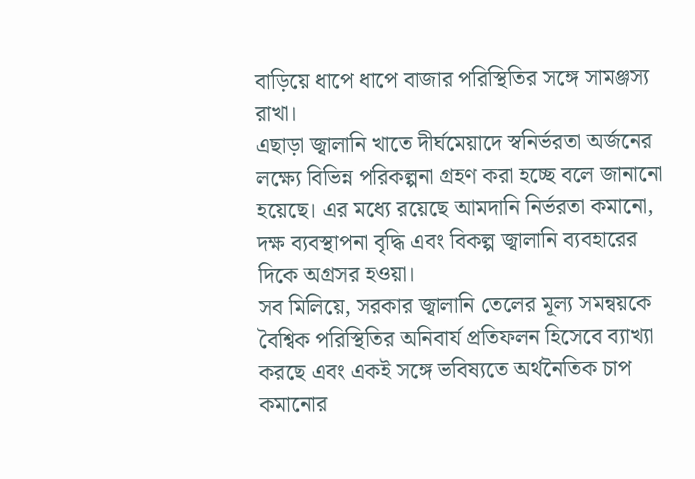বাড়িয়ে ধাপে ধাপে বাজার পরিস্থিতির সঙ্গে সামঞ্জস্য রাখা।
এছাড়া জ্বালানি খাতে দীর্ঘমেয়াদে স্বনির্ভরতা অর্জনের লক্ষ্যে বিভিন্ন পরিকল্পনা গ্রহণ করা হচ্ছে বলে জানানো হয়েছে। এর মধ্যে রয়েছে আমদানি নির্ভরতা কমানো, দক্ষ ব্যবস্থাপনা বৃদ্ধি এবং বিকল্প জ্বালানি ব্যবহারের দিকে অগ্রসর হওয়া।
সব মিলিয়ে, সরকার জ্বালানি তেলের মূল্য সমন্বয়কে বৈশ্বিক পরিস্থিতির অনিবার্য প্রতিফলন হিসেবে ব্যাখ্যা করছে এবং একই সঙ্গে ভবিষ্যতে অর্থনৈতিক চাপ কমানোর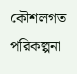কৌশলগত পরিকল্পনা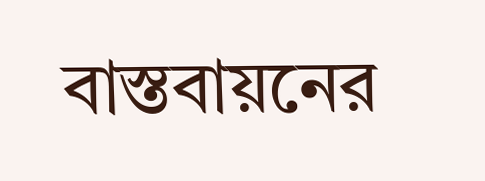বাস্তবায়নের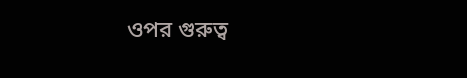ওপর গুরুত্ব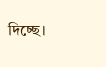দিচ্ছে।